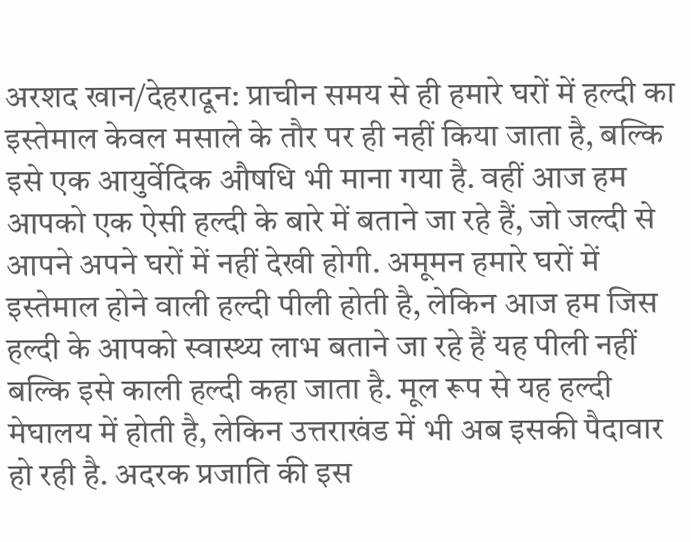अरशद खान/देहरादून: प्राचीन समय से ही हमारे घरों में हल्दी का इस्तेमाल केवल मसाले के तौर पर ही नहीं किया जाता है, बल्कि इसे एक आयुर्वेदिक औषधि भी माना गया है. वहीं आज हम आपको एक ऐसी हल्दी के बारे में बताने जा रहे हैं, जो जल्दी से आपने अपने घरों में नहीं देखी होगी. अमूमन हमारे घरों में इस्तेमाल होने वाली हल्दी पीली होती है, लेकिन आज हम जिस हल्दी के आपको स्वास्थ्य लाभ बताने जा रहे हैं यह पीली नहीं बल्कि इसे काली हल्दी कहा जाता है. मूल रूप से यह हल्दी मेघालय में होती है, लेकिन उत्तराखंड में भी अब इसकी पैदावार हो रही है. अदरक प्रजाति की इस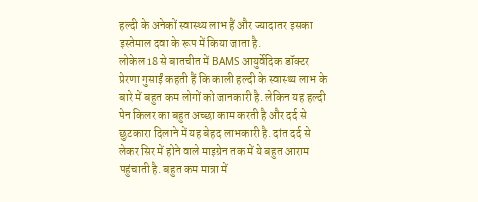हल्दी के अनेकों स्वास्थ्य लाभ हैं और ज्यादातर इसका इस्तेमाल दवा के रूप में किया जाता है.
लोकेल 18 से बातचीत में BAMS आयुर्वेदिक डॉक्टर प्रेरणा गुसाईं कहती हैं कि काली हल्दी के स्वास्थ्य लाभ के बारे में बहुत कम लोगों को जानकारी है. लेकिन यह हल्दी पेन किलर का बहुत अच्छा काम करती है और दर्द से छुटकारा दिलाने में यह बेहद लाभकारी है. दांत दर्द से लेकर सिर में होने वाले माइग्रेन तक में ये बहुत आराम पहुंचाती है. बहुत कम मात्रा में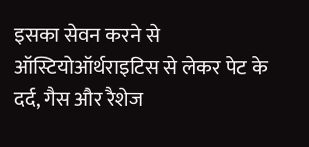इसका सेवन करने से ऑस्टियोऑर्थराइटिस से लेकर पेट के दर्द, गैस और रैशेज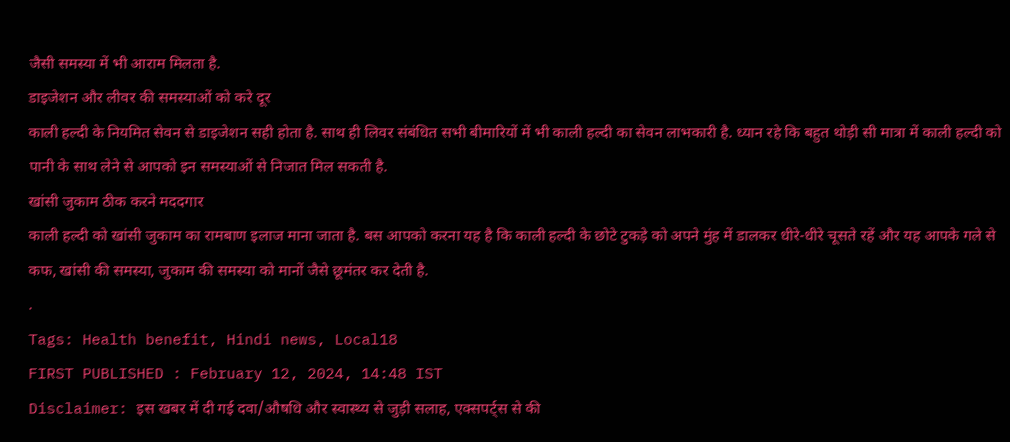जैसी समस्या में भी आराम मिलता है.
डाइजेशन और लीवर की समस्याओं को करे दूर
काली हल्दी के नियमित सेवन से डाइजेशन सही होता है. साथ ही लिवर संबंधित सभी बीमारियों में भी काली हल्दी का सेवन लाभकारी है. ध्यान रहे कि बहुत थोड़ी सी मात्रा में काली हल्दी को पानी के साथ लेने से आपको इन समस्याओं से निजात मिल सकती है.
खांसी जुकाम ठीक करने मददगार
काली हल्दी को खांसी जुकाम का रामबाण इलाज माना जाता है. बस आपको करना यह है कि काली हल्दी के छोटे टुकड़े को अपने मुंह में डालकर धीरे-धीरे चूसते रहें और यह आपके गले से कफ, खांसी की समस्या, जुकाम की समस्या को मानों जैसे छूमंतर कर देती है.
.
Tags: Health benefit, Hindi news, Local18
FIRST PUBLISHED : February 12, 2024, 14:48 IST
Disclaimer: इस खबर में दी गई दवा/औषधि और स्वास्थ्य से जुड़ी सलाह, एक्सपर्ट्स से की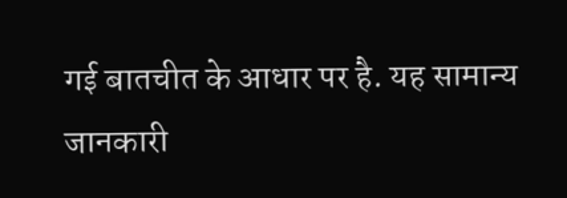गई बातचीत के आधार पर है. यह सामान्य जानकारी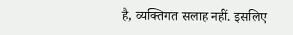है, व्यक्तिगत सलाह नहीं. इसलिए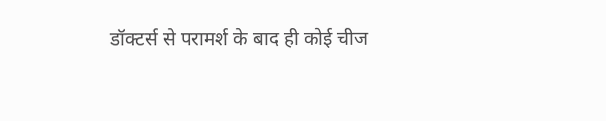डॉक्टर्स से परामर्श के बाद ही कोई चीज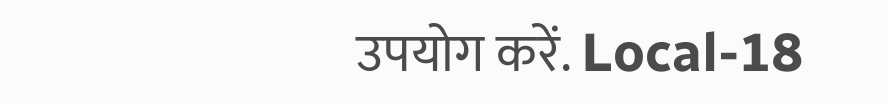उपयोग करें. Local-18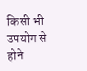किसी भी उपयोग से होने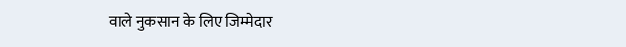वाले नुकसान के लिए जिम्मेदार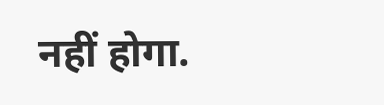नहीं होगा.